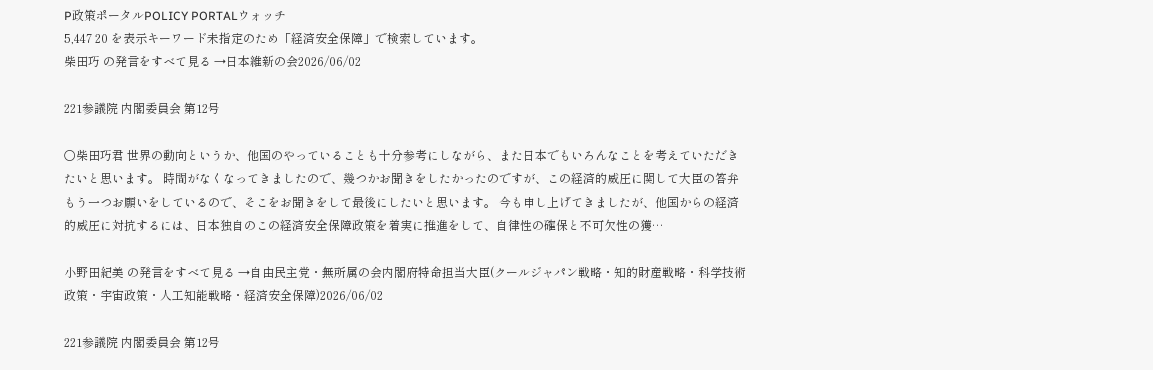P政策ポータルPOLICY PORTALウォッチ
5,447 20 を表示キーワード未指定のため「経済安全保障」で検索しています。
柴田巧 の発言をすべて見る →日本維新の会2026/06/02

221参議院 内閣委員会 第12号

○柴田巧君 世界の動向というか、他国のやっていることも十分参考にしながら、また日本でもいろんなことを考えていただきたいと思います。 時間がなくなってきましたので、幾つかお聞きをしたかったのですが、この経済的威圧に関して大臣の答弁もう一つお願いをしているので、そこをお聞きをして最後にしたいと思います。 今も申し上げてきましたが、他国からの経済的威圧に対抗するには、日本独自のこの経済安全保障政策を着実に推進をして、自律性の確保と不可欠性の獲…

小野田紀美 の発言をすべて見る →自由民主党・無所属の会内閣府特命担当大臣(クールジャパン戦略・知的財産戦略・科学技術政策・宇宙政策・人工知能戦略・経済安全保障)2026/06/02

221参議院 内閣委員会 第12号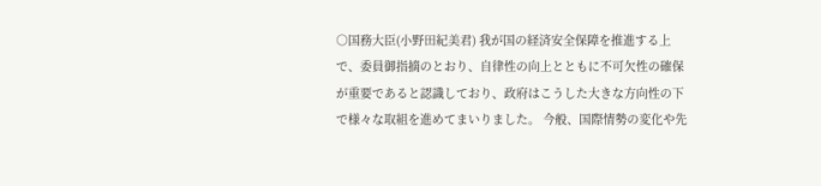○国務大臣(小野田紀美君) 我が国の経済安全保障を推進する上で、委員御指摘のとおり、自律性の向上とともに不可欠性の確保が重要であると認識しており、政府はこうした大きな方向性の下で様々な取組を進めてまいりました。 今般、国際情勢の変化や先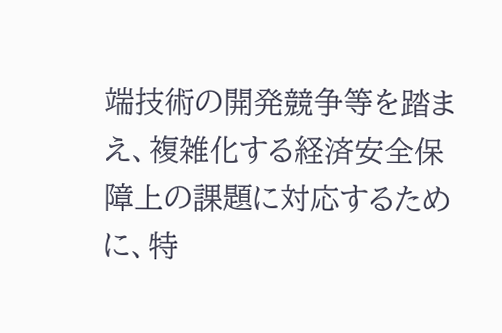端技術の開発競争等を踏まえ、複雑化する経済安全保障上の課題に対応するために、特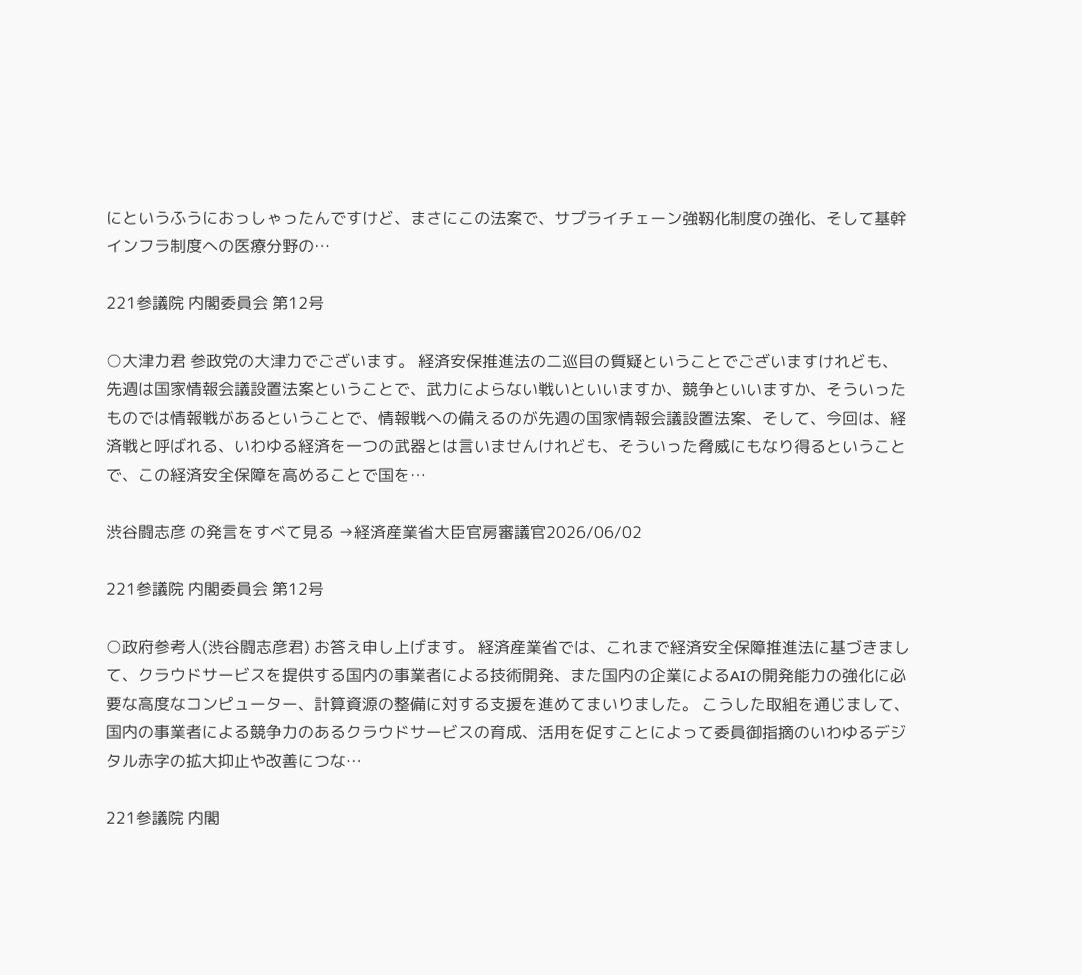にというふうにおっしゃったんですけど、まさにこの法案で、サプライチェーン強靱化制度の強化、そして基幹インフラ制度への医療分野の…

221参議院 内閣委員会 第12号

○大津力君 参政党の大津力でございます。 経済安保推進法の二巡目の質疑ということでございますけれども、先週は国家情報会議設置法案ということで、武力によらない戦いといいますか、競争といいますか、そういったものでは情報戦があるということで、情報戦への備えるのが先週の国家情報会議設置法案、そして、今回は、経済戦と呼ばれる、いわゆる経済を一つの武器とは言いませんけれども、そういった脅威にもなり得るということで、この経済安全保障を高めることで国を…

渋谷闘志彦 の発言をすべて見る →経済産業省大臣官房審議官2026/06/02

221参議院 内閣委員会 第12号

○政府参考人(渋谷闘志彦君) お答え申し上げます。 経済産業省では、これまで経済安全保障推進法に基づきまして、クラウドサービスを提供する国内の事業者による技術開発、また国内の企業によるAIの開発能力の強化に必要な高度なコンピューター、計算資源の整備に対する支援を進めてまいりました。 こうした取組を通じまして、国内の事業者による競争力のあるクラウドサービスの育成、活用を促すことによって委員御指摘のいわゆるデジタル赤字の拡大抑止や改善につな…

221参議院 内閣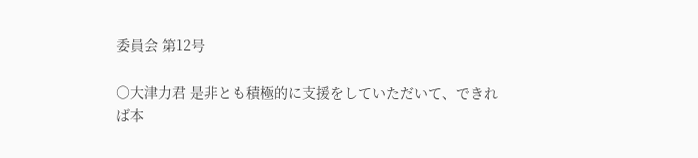委員会 第12号

○大津力君 是非とも積極的に支援をしていただいて、できれば本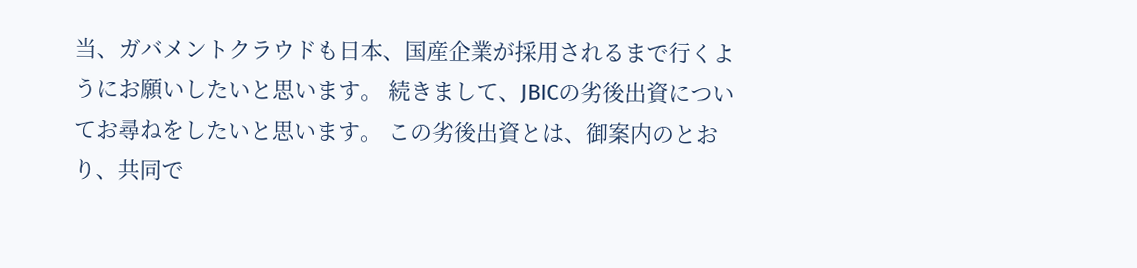当、ガバメントクラウドも日本、国産企業が採用されるまで行くようにお願いしたいと思います。 続きまして、JBICの劣後出資についてお尋ねをしたいと思います。 この劣後出資とは、御案内のとおり、共同で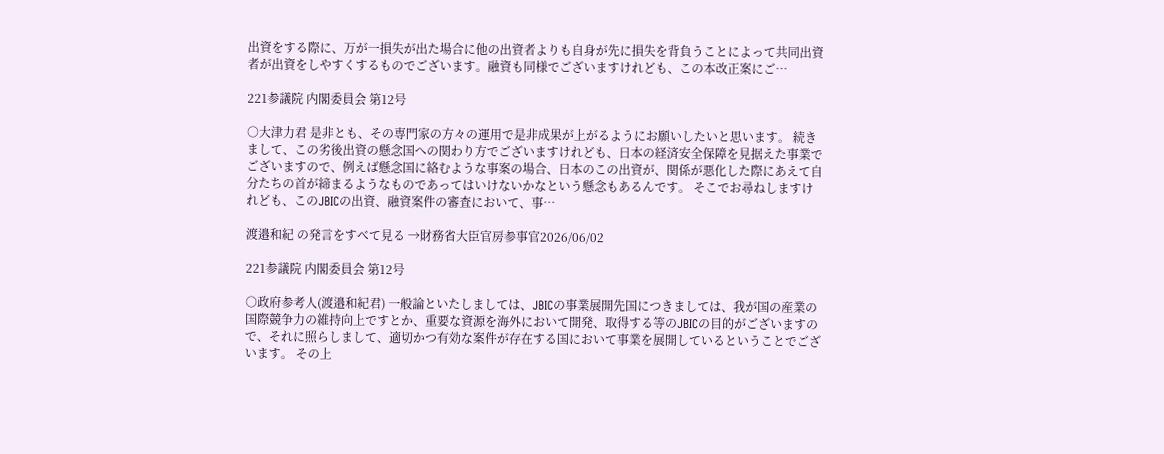出資をする際に、万が一損失が出た場合に他の出資者よりも自身が先に損失を背負うことによって共同出資者が出資をしやすくするものでございます。融資も同様でございますけれども、この本改正案にご…

221参議院 内閣委員会 第12号

○大津力君 是非とも、その専門家の方々の運用で是非成果が上がるようにお願いしたいと思います。 続きまして、この劣後出資の懸念国への関わり方でございますけれども、日本の経済安全保障を見据えた事業でございますので、例えば懸念国に絡むような事案の場合、日本のこの出資が、関係が悪化した際にあえて自分たちの首が締まるようなものであってはいけないかなという懸念もあるんです。 そこでお尋ねしますけれども、このJBICの出資、融資案件の審査において、事…

渡邉和紀 の発言をすべて見る →財務省大臣官房参事官2026/06/02

221参議院 内閣委員会 第12号

○政府参考人(渡邉和紀君) 一般論といたしましては、JBICの事業展開先国につきましては、我が国の産業の国際競争力の維持向上ですとか、重要な資源を海外において開発、取得する等のJBICの目的がございますので、それに照らしまして、適切かつ有効な案件が存在する国において事業を展開しているということでございます。 その上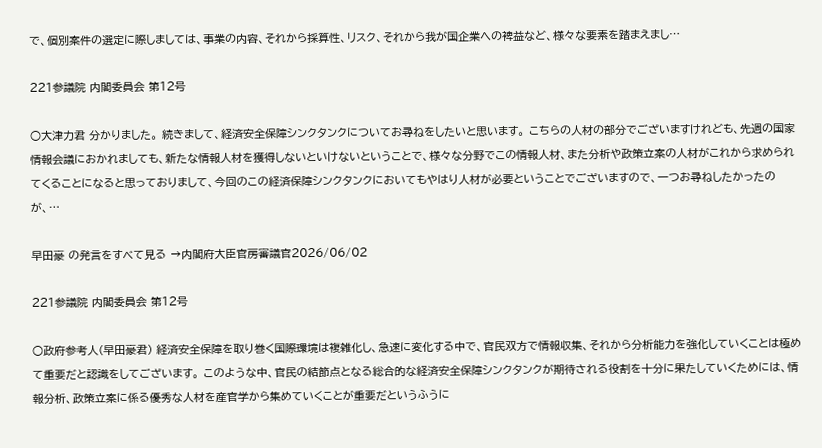で、個別案件の選定に際しましては、事業の内容、それから採算性、リスク、それから我が国企業への裨益など、様々な要素を踏まえまし…

221参議院 内閣委員会 第12号

○大津力君 分かりました。 続きまして、経済安全保障シンクタンクについてお尋ねをしたいと思います。 こちらの人材の部分でございますけれども、先週の国家情報会議におかれましても、新たな情報人材を獲得しないといけないということで、様々な分野でこの情報人材、また分析や政策立案の人材がこれから求められてくることになると思っておりまして、今回のこの経済保障シンクタンクにおいてもやはり人材が必要ということでございますので、一つお尋ねしたかったのが、…

早田豪 の発言をすべて見る →内閣府大臣官房審議官2026/06/02

221参議院 内閣委員会 第12号

○政府参考人(早田豪君) 経済安全保障を取り巻く国際環境は複雑化し、急速に変化する中で、官民双方で情報収集、それから分析能力を強化していくことは極めて重要だと認識をしてございます。 このような中、官民の結節点となる総合的な経済安全保障シンクタンクが期待される役割を十分に果たしていくためには、情報分析、政策立案に係る優秀な人材を産官学から集めていくことが重要だというふうに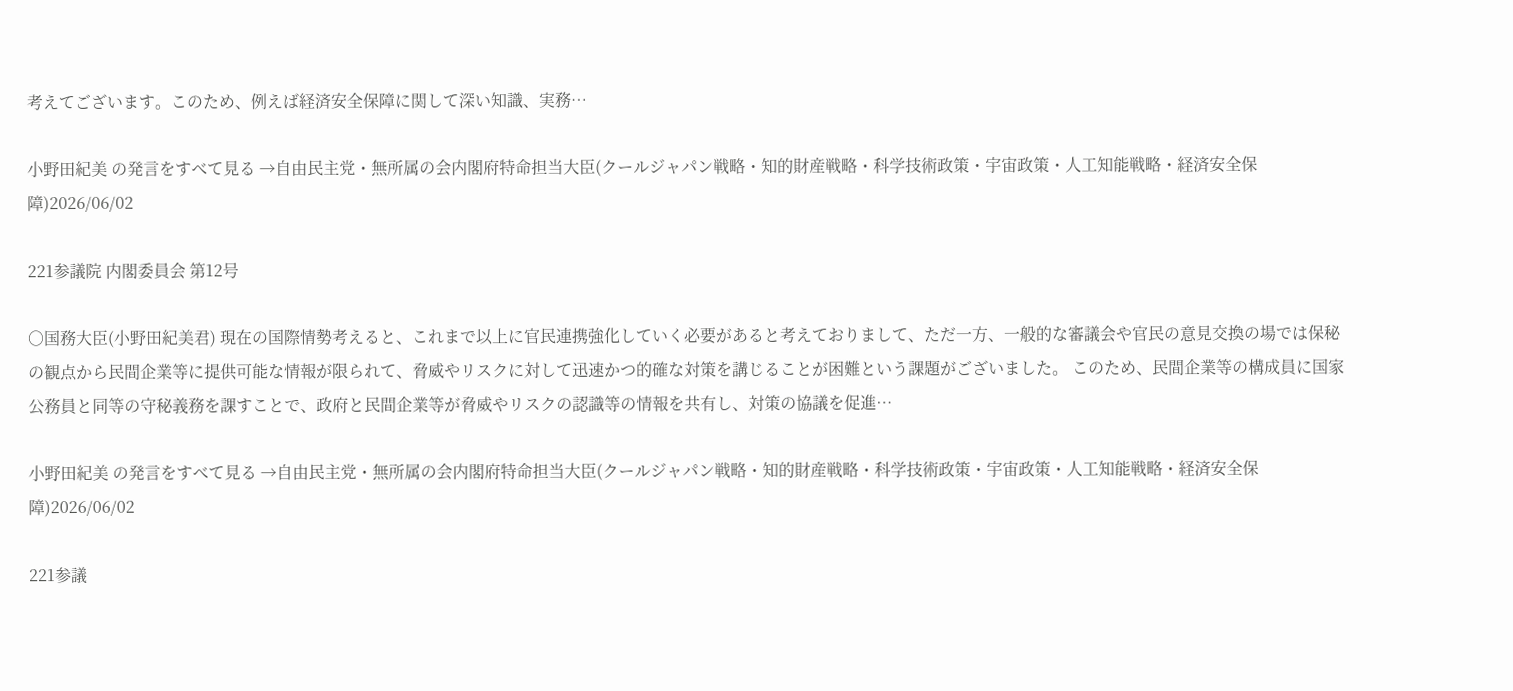考えてございます。このため、例えば経済安全保障に関して深い知識、実務…

小野田紀美 の発言をすべて見る →自由民主党・無所属の会内閣府特命担当大臣(クールジャパン戦略・知的財産戦略・科学技術政策・宇宙政策・人工知能戦略・経済安全保障)2026/06/02

221参議院 内閣委員会 第12号

○国務大臣(小野田紀美君) 現在の国際情勢考えると、これまで以上に官民連携強化していく必要があると考えておりまして、ただ一方、一般的な審議会や官民の意見交換の場では保秘の観点から民間企業等に提供可能な情報が限られて、脅威やリスクに対して迅速かつ的確な対策を講じることが困難という課題がございました。 このため、民間企業等の構成員に国家公務員と同等の守秘義務を課すことで、政府と民間企業等が脅威やリスクの認識等の情報を共有し、対策の協議を促進…

小野田紀美 の発言をすべて見る →自由民主党・無所属の会内閣府特命担当大臣(クールジャパン戦略・知的財産戦略・科学技術政策・宇宙政策・人工知能戦略・経済安全保障)2026/06/02

221参議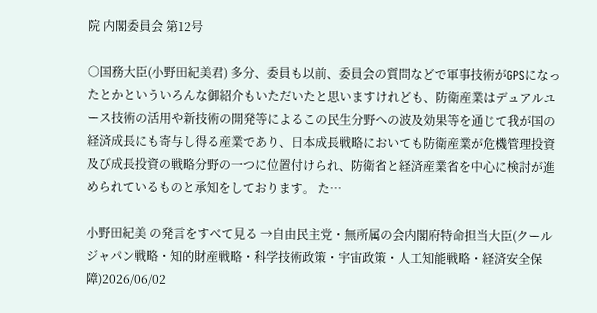院 内閣委員会 第12号

○国務大臣(小野田紀美君) 多分、委員も以前、委員会の質問などで軍事技術がGPSになったとかといういろんな御紹介もいただいたと思いますけれども、防衛産業はデュアルユース技術の活用や新技術の開発等によるこの民生分野への波及効果等を通じて我が国の経済成長にも寄与し得る産業であり、日本成長戦略においても防衛産業が危機管理投資及び成長投資の戦略分野の一つに位置付けられ、防衛省と経済産業省を中心に検討が進められているものと承知をしております。 た…

小野田紀美 の発言をすべて見る →自由民主党・無所属の会内閣府特命担当大臣(クールジャパン戦略・知的財産戦略・科学技術政策・宇宙政策・人工知能戦略・経済安全保障)2026/06/02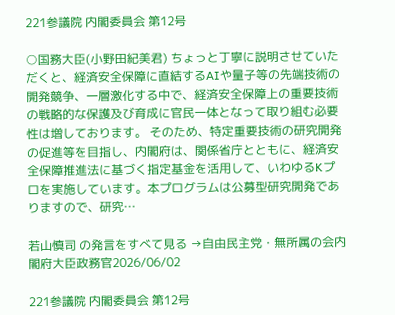221参議院 内閣委員会 第12号

○国務大臣(小野田紀美君) ちょっと丁寧に説明させていただくと、経済安全保障に直結するAIや量子等の先端技術の開発競争、一層激化する中で、経済安全保障上の重要技術の戦略的な保護及び育成に官民一体となって取り組む必要性は増しております。 そのため、特定重要技術の研究開発の促進等を目指し、内閣府は、関係省庁とともに、経済安全保障推進法に基づく指定基金を活用して、いわゆるKプロを実施しています。本プログラムは公募型研究開発でありますので、研究…

若山慎司 の発言をすべて見る →自由民主党・無所属の会内閣府大臣政務官2026/06/02

221参議院 内閣委員会 第12号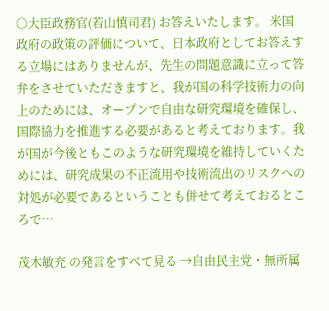○大臣政務官(若山慎司君) お答えいたします。 米国政府の政策の評価について、日本政府としてお答えする立場にはありませんが、先生の問題意識に立って答弁をさせていただきますと、我が国の科学技術力の向上のためには、オープンで自由な研究環境を確保し、国際協力を推進する必要があると考えております。我が国が今後ともこのような研究環境を維持していくためには、研究成果の不正流用や技術流出のリスクへの対処が必要であるということも併せて考えておるところで…

茂木敏充 の発言をすべて見る →自由民主党・無所属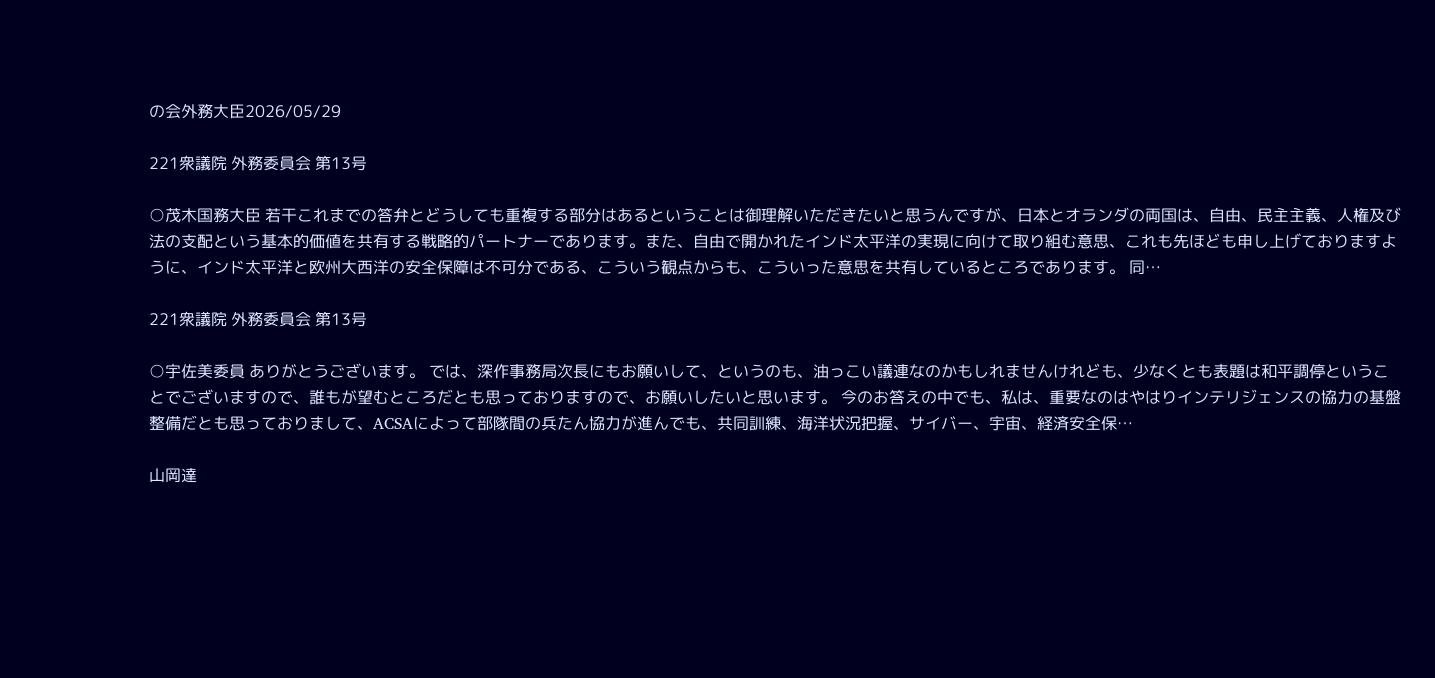の会外務大臣2026/05/29

221衆議院 外務委員会 第13号

○茂木国務大臣 若干これまでの答弁とどうしても重複する部分はあるということは御理解いただきたいと思うんですが、日本とオランダの両国は、自由、民主主義、人権及び法の支配という基本的価値を共有する戦略的パートナーであります。また、自由で開かれたインド太平洋の実現に向けて取り組む意思、これも先ほども申し上げておりますように、インド太平洋と欧州大西洋の安全保障は不可分である、こういう観点からも、こういった意思を共有しているところであります。 同…

221衆議院 外務委員会 第13号

○宇佐美委員 ありがとうございます。 では、深作事務局次長にもお願いして、というのも、油っこい議連なのかもしれませんけれども、少なくとも表題は和平調停ということでございますので、誰もが望むところだとも思っておりますので、お願いしたいと思います。 今のお答えの中でも、私は、重要なのはやはりインテリジェンスの協力の基盤整備だとも思っておりまして、ACSAによって部隊間の兵たん協力が進んでも、共同訓練、海洋状況把握、サイバー、宇宙、経済安全保…

山岡達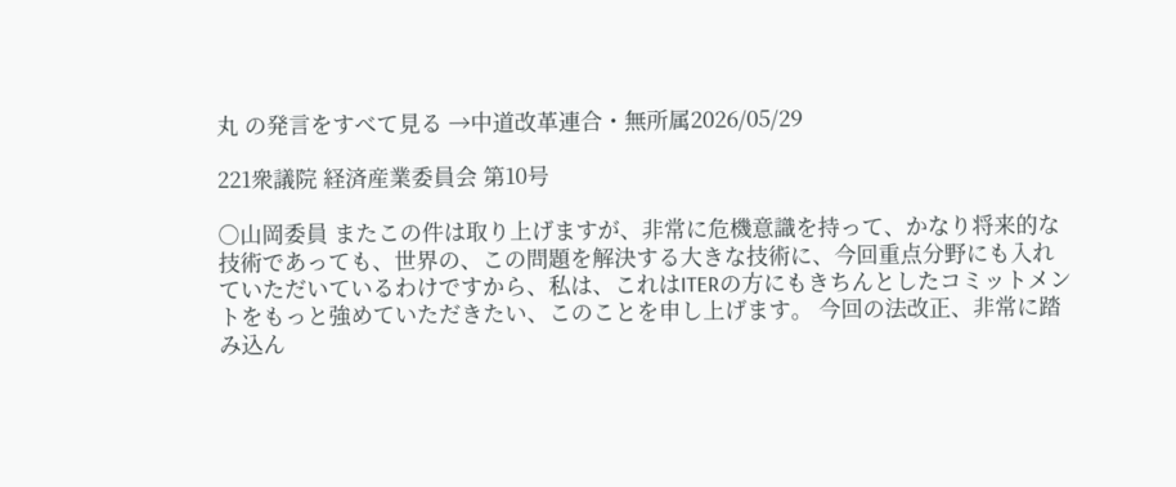丸 の発言をすべて見る →中道改革連合・無所属2026/05/29

221衆議院 経済産業委員会 第10号

○山岡委員 またこの件は取り上げますが、非常に危機意識を持って、かなり将来的な技術であっても、世界の、この問題を解決する大きな技術に、今回重点分野にも入れていただいているわけですから、私は、これはITERの方にもきちんとしたコミットメントをもっと強めていただきたい、このことを申し上げます。 今回の法改正、非常に踏み込ん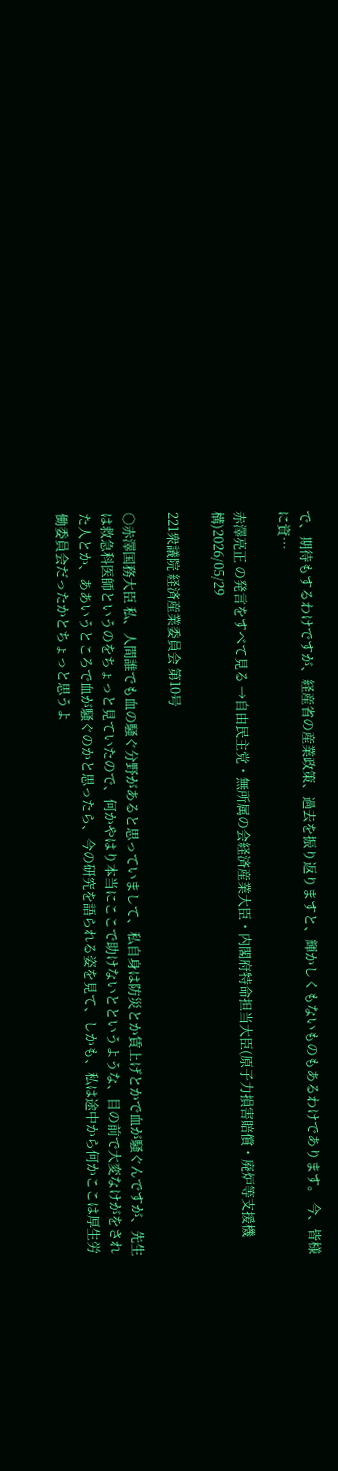で、期待もするわけですが、経産省の産業政策、過去を振り返りますと、輝かしくもないものもあるわけであります。 今、皆様に資…

赤澤亮正 の発言をすべて見る →自由民主党・無所属の会経済産業大臣・内閣府特命担当大臣(原子力損害賠償・廃炉等支援機構)2026/05/29

221衆議院 経済産業委員会 第10号

○赤澤国務大臣 私、人間誰でも血の騒ぐ分野があると思っていまして、私自身は防災とか賃上げとかで血が騒ぐんですが、先生は救急科医師というのをちょっと見ていたので、何かやはり本当にここで助けないとというような、目の前で大変なけがをされた人とか、ああいうところで血が騒ぐのかと思ったら、今の研究を語られる姿を見て、しかも、私は途中から何かここは厚生労働委員会だったかとちょっと思うよ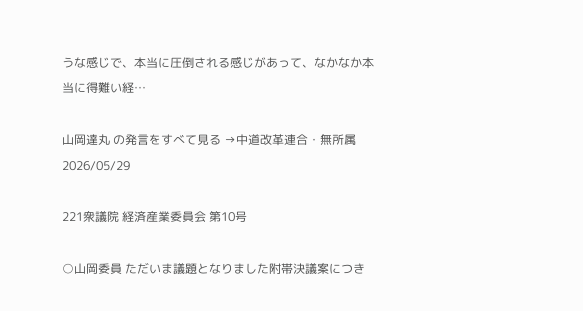うな感じで、本当に圧倒される感じがあって、なかなか本当に得難い経…

山岡達丸 の発言をすべて見る →中道改革連合・無所属2026/05/29

221衆議院 経済産業委員会 第10号

○山岡委員 ただいま議題となりました附帯決議案につき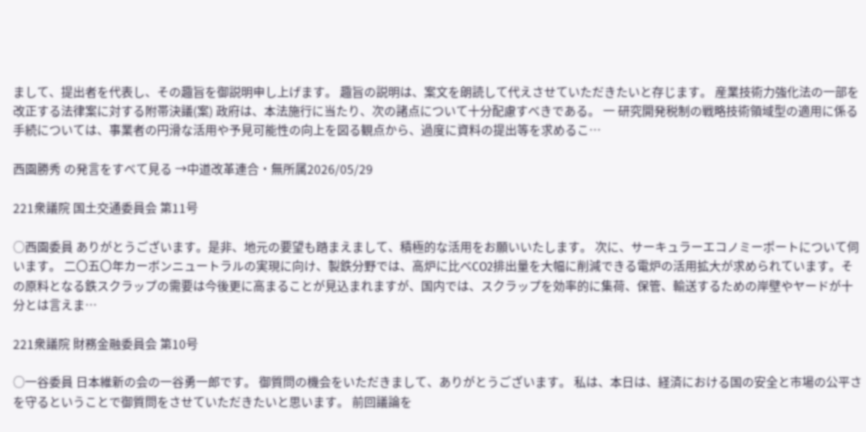まして、提出者を代表し、その趣旨を御説明申し上げます。 趣旨の説明は、案文を朗読して代えさせていただきたいと存じます。 産業技術力強化法の一部を改正する法律案に対する附帯決議(案) 政府は、本法施行に当たり、次の諸点について十分配慮すべきである。 一 研究開発税制の戦略技術領域型の適用に係る手続については、事業者の円滑な活用や予見可能性の向上を図る観点から、過度に資料の提出等を求めるこ…

西園勝秀 の発言をすべて見る →中道改革連合・無所属2026/05/29

221衆議院 国土交通委員会 第11号

○西園委員 ありがとうございます。是非、地元の要望も踏まえまして、積極的な活用をお願いいたします。 次に、サーキュラーエコノミーポートについて伺います。 二〇五〇年カーボンニュートラルの実現に向け、製鉄分野では、高炉に比べCO2排出量を大幅に削減できる電炉の活用拡大が求められています。その原料となる鉄スクラップの需要は今後更に高まることが見込まれますが、国内では、スクラップを効率的に集荷、保管、輸送するための岸壁やヤードが十分とは言えま…

221衆議院 財務金融委員会 第10号

○一谷委員 日本維新の会の一谷勇一郎です。 御質問の機会をいただきまして、ありがとうございます。 私は、本日は、経済における国の安全と市場の公平さを守るということで御質問をさせていただきたいと思います。 前回議論を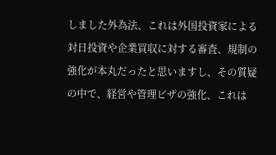しました外為法、これは外国投資家による対日投資や企業買収に対する審査、規制の強化が本丸だったと思いますし、その質疑の中で、経営や管理ビザの強化、これは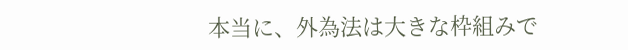本当に、外為法は大きな枠組みで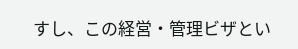すし、この経営・管理ビザとい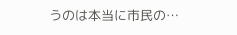うのは本当に市民の…